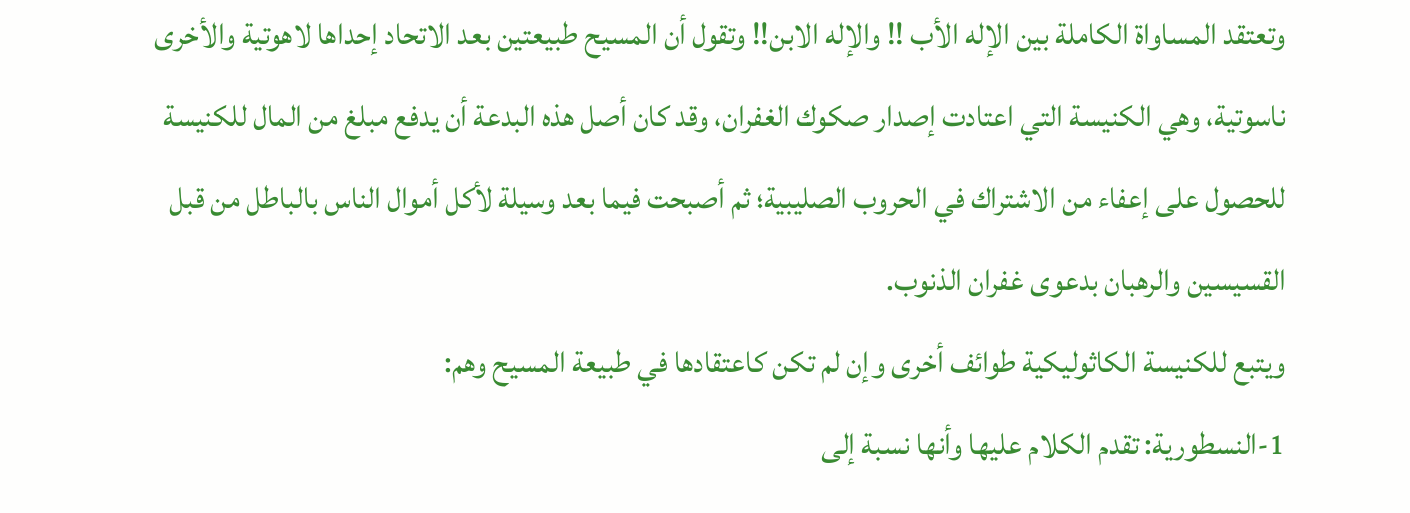وتعتقد المساواة الكاملة بين الإله الأب !! والإله الابن!! وتقول أن المسيح طبيعتين بعد الاتحاد إحداها لاهوتية والأخرى ناسوتية، وهي الكنيسة التي اعتادت إصدار صكوك الغفران، وقد كان أصل هذه البدعة أن يدفع مبلغ من المال للكنيسة للحصول على إعفاء من الاشتراك في الحروب الصليبية؛ ثم أصبحت فيما بعد وسيلة لأكل أموال الناس بالباطل من قبل القسيسين والرهبان بدعوى غفران الذنوب.
ويتبع للكنيسة الكاثوليكية طوائف أخرى وإن لم تكن كاعتقادها في طبيعة المسيح وهم:
1-النسطورية: تقدم الكلام عليها وأنها نسبة إلى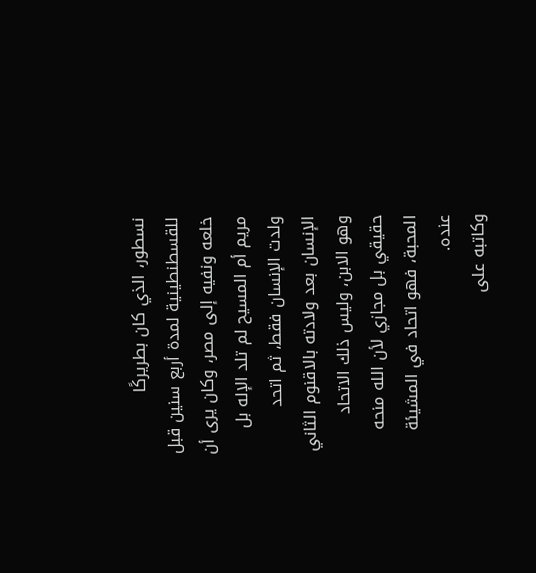نسطور، الذي كان بطريركًا للقسطنطينية لمدة أربع سنين قبل خلعه ونفيه إلى مصر، وكان يرى أن مريم أم المسيح لم تلد الإله بل ولدت الإنسان فقط، ثم اتحد الإنسان بعد ولادته بالاقنوم الثاني وهو الابن، وليس ذلك الاتحاد حقيقي بل مجازي لأن الله منحه المحبة، فهو اتحاد في المشيئة عنده.
وكاتبه على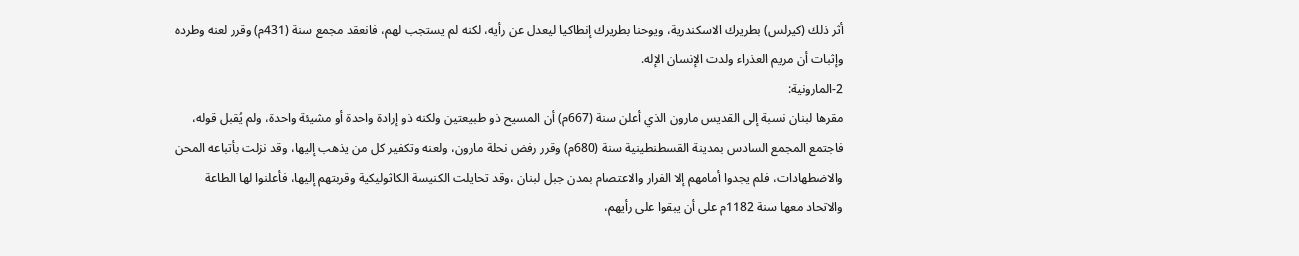أثر ذلك (كيرلس) بطريرك الاسكندرية، ويوحنا بطريرك إنطاكيا ليعدل عن رأيه، لكنه لم يستجب لهم، فانعقد مجمع سنة (431م) وقرر لعنه وطرده وإثبات أن مريم العذراء ولدت الإنسان الإله.
2-المارونية:
مقرها لبنان نسبة إلى القديس مارون الذي أعلن سنة (667م) أن المسيح ذو طبيعتين ولكنه ذو إرادة واحدة أو مشيئة واحدة، ولم يُقبل قوله، فاجتمع المجمع السادس بمدينة القسطنطينية سنة (680م) وقرر رفض نحلة مارون، ولعنه وتكفير كل من يذهب إليها، وقد نزلت بأتباعه المحن والاضطهادات، فلم يجدوا أمامهم إلا الفرار والاعتصام بمدن جبل لبنان ،وقد تحايلت الكنيسة الكاثوليكية وقربتهم إليها، فأعلنوا لها الطاعة والاتحاد معها سنة 1182م على أن يبقوا على رأيهم،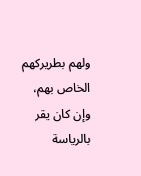ولهم بطريركهم الخاص بهم، وإن كان يقر بالرياسة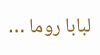لبابا روما …